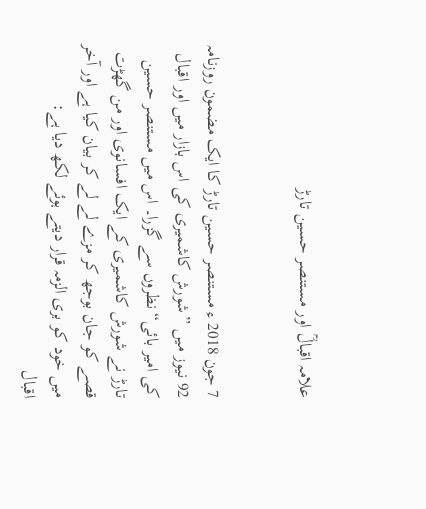علامہ اقبالؒ اور مستنصر حسین تارڑ


7 جون 2018 ء مستنصر حسین تارڑ کا ایک مضمون روزنامہ 92 نیوز میں ”شورش کاشمیری کی اس بازار میں اور اقبال کی امیر بائی“ نظروں سے گزرا۔ اس میں مستنصر حسین تارڑ نے شورش کاشمیری کے ایک افسانوی اور من گھڑت قصے کو جان بوجھ کر مزے لے لے کر بیان کیا ہے اور آخر میں خود کو بری الزمہ قرار دیتے ہوئے لکھ دیا ہے:
اقبال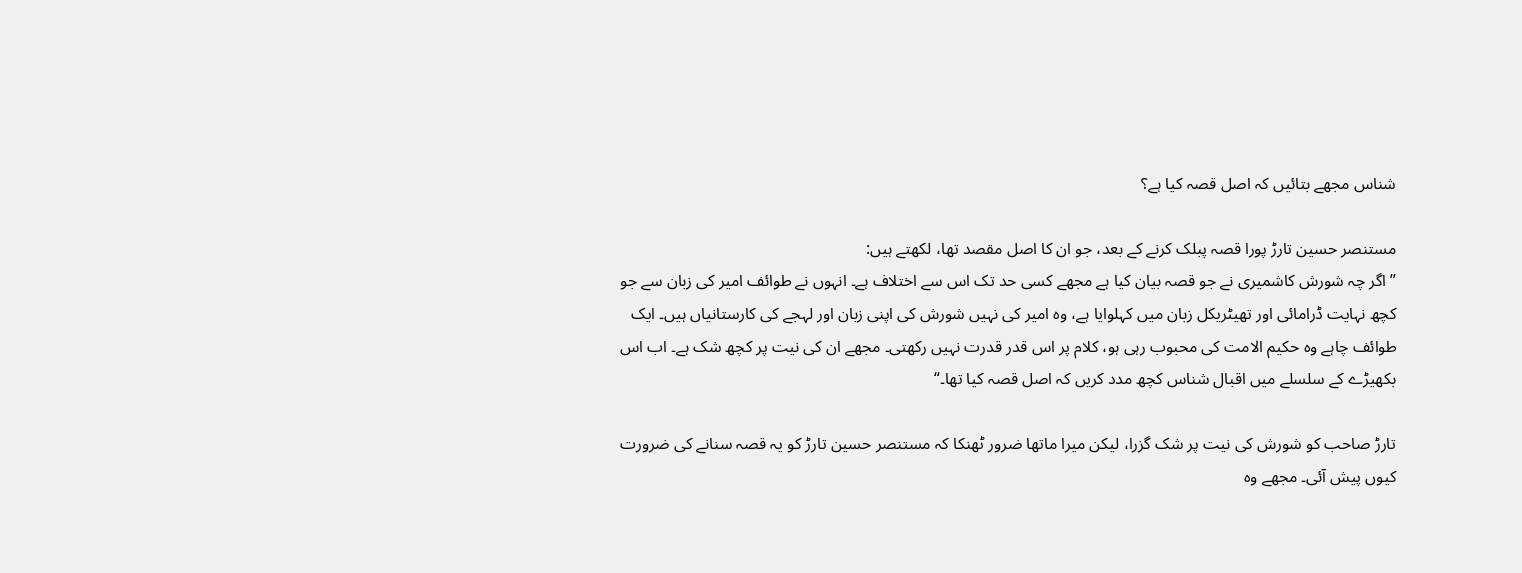شناس مجھے بتائیں کہ اصل قصہ کیا ہے؟

مستنصر حسین تارڑ پورا قصہ پبلک کرنے کے بعد، جو ان کا اصل مقصد تھا، لکھتے ہیں:
”اگر چہ شورش کاشمیری نے جو قصہ بیان کیا ہے مجھے کسی حد تک اس سے اختلاف ہے۔ انہوں نے طوائف امیر کی زبان سے جو کچھ نہایت ڈرامائی اور تھیٹریکل زبان میں کہلوایا ہے، وہ امیر کی نہیں شورش کی اپنی زبان اور لہجے کی کارستانیاں ہیں۔ ایک طوائف چاہے وہ حکیم الامت کی محبوب رہی ہو، کلام پر اس قدر قدرت نہیں رکھتی۔ مجھے ان کی نیت پر کچھ شک ہے۔ اب اس بکھیڑے کے سلسلے میں اقبال شناس کچھ مدد کریں کہ اصل قصہ کیا تھا۔“

تارڑ صاحب کو شورش کی نیت پر شک گزرا، لیکن میرا ماتھا ضرور ٹھنکا کہ مستنصر حسین تارڑ کو یہ قصہ سنانے کی ضرورت کیوں پیش آئی۔ مجھے وہ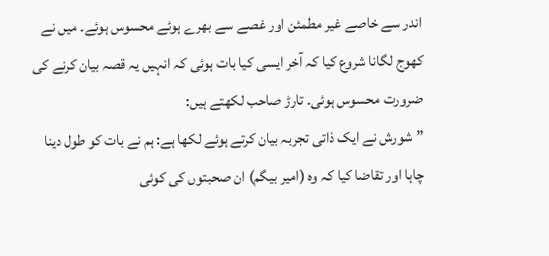اندر سے خاصے غیر مطمئن اور غصے سے بھرے ہوئے محسوس ہوئے۔ میں نے کھوج لگانا شروع کیا کہ آخر ایسی کیا بات ہوئی کہ انہیں یہ قصہ بیان کرنے کی ضرورت محسوس ہوئی۔ تارڑ صاحب لکھتے ہیں:
”شورش نے ایک ذاتی تجربہ بیان کرتے ہوئے لکھا ہے: ہم نے بات کو طول دینا چاہا اور تقاضا کیا کہ وہ (امیر بیگم) ان صحبتوں کی کوئی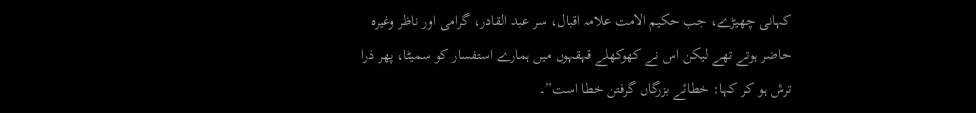کہانی چھیڑے، جب حکیم الامت علامہ اقبال، سر عبد القادر، گرامی اور ناظر وغیرہ حاضر ہوتے تھے لیکن اس نے کھوکھلے قہقہوں میں ہمارے استفسار کو سمیٹا، پھر ذرا ترش ہو کر کہا: خطائے بزرگاں گرفتن خطا است”۔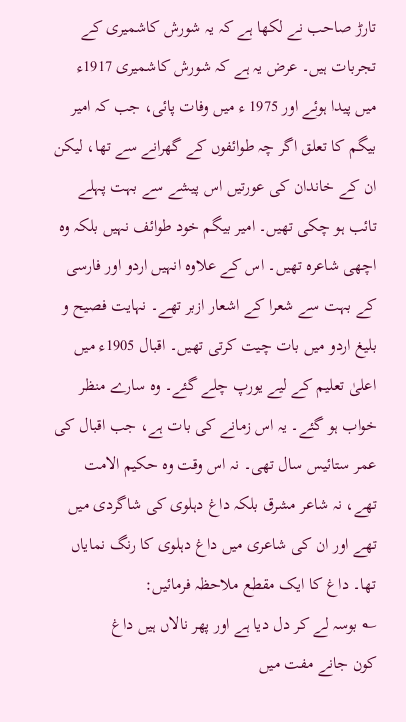تارڑ صاحب نے لکھا ہے کہ یہ شورش کاشمیری کے تجربات ہیں۔ عرض یہ ہے کہ شورش کاشمیری 1917ء میں پیدا ہوئے اور 1975 ء میں وفات پائی، جب کہ امیر بیگم کا تعلق اگر چہ طوائفوں کے گھرانے سے تھا، لیکن ان کے خاندان کی عورتیں اس پیشے سے بہت پہلے تائب ہو چکی تھیں۔ امیر بیگم خود طوائف نہیں بلکہ وہ اچھی شاعرہ تھیں۔ اس کے علاوہ انہیں اردو اور فارسی کے بہت سے شعرا کے اشعار ازبر تھے۔ نہایت فصیح و بلیغ اردو میں بات چیت کرتی تھیں۔ اقبال 1905ء میں اعلیٰ تعلیم کے لیے یورپ چلے گئے۔ وہ سارے منظر خواب ہو گئے۔ یہ اس زمانے کی بات ہے، جب اقبال کی عمر ستائیس سال تھی۔ نہ اس وقت وہ حکیم الامت تھے، نہ شاعر مشرق بلکہ داغ دہلوی کی شاگردی میں تھے اور ان کی شاعری میں داغ دہلوی کا رنگ نمایاں تھا۔ داغ کا ایک مقطع ملاحظہ فرمائیں:
؎ بوسہ لے کر دل دیا ہے اور پھر نالاں ہیں داغ
کون جانے مفت میں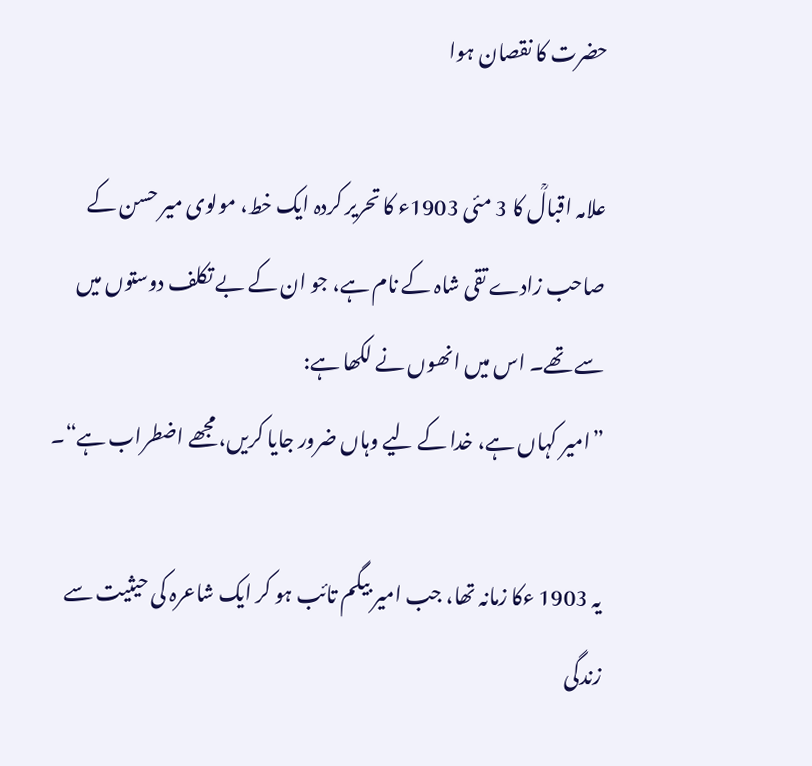حضرت کا نقصان ہوا

علامہ اقبالؒ کا 3 مئی 1903ء کا تحریر کردہ ایک خط، مولوی میر حسن کے صاحب زادے تقی شاہ کے نام ہے، جو ان کے بے تکلف دوستوں میں سے تھے۔ اس میں انھوں نے لکھا ہے:
”امیر کہاں ہے، خدا کے لیے وہاں ضرور جایا کریں، مجھے اضطراب ہے“۔

یہ 1903 ءکا زمانہ تھا، جب امیر بیگم تائب ہو کر ایک شاعرہ کی حیثیت سے زندگی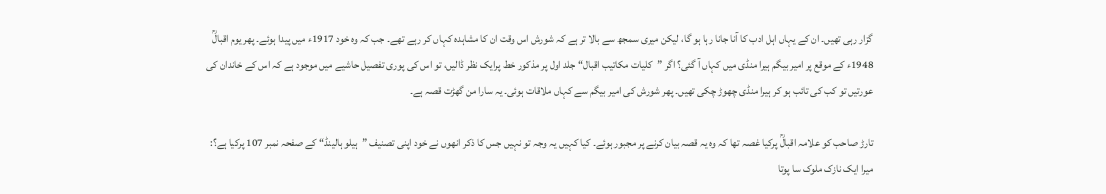گزار رہی تھیں۔ ان کے یہاں اہل ادب کا آنا جانا رہا ہو گا، لیکن میری سمجھ سے بالا تر ہے کہ شورش اس وقت ان کا مشاہدہ کہاں کر رہے تھے۔ جب کہ وہ خود 1917ء میں پیدا ہوئے۔ پھر یوم اقبالؒ 1948ء کے موقع پر امیر بیگم ہیرا منڈی میں کہاں آ گئی؟ اگر ”کلیات مکاتیب اقبال“ جلد اول پر مذکور خط پرایک نظر ڈالیں، تو اس کی پوری تفصیل حاشیے میں موجود ہے کہ اس کے خاندان کی عورتیں تو کب کی تائب ہو کر ہیرا منڈی چھوڑ چکی تھیں۔ پھر شورش کی امیر بیگم سے کہاں ملاقات ہوئی۔ یہ سارا من گھڑت قصہ ہے۔

تارڑ صاحب کو علامہ اقبالؒ پرکیا غصہ تھا کہ وہ یہ قصہ بیان کرنے پر مجبور ہوئے۔ کیا کہیں یہ وجہ تو نہیں جس کا ذکر انھوں نے خود اپنی تصنیف ”ہیلو ہالینڈ“ کے صفحہ نمبر 107 پرکیا ہے؟:
میرا ایک نازک ملوک سا پوتا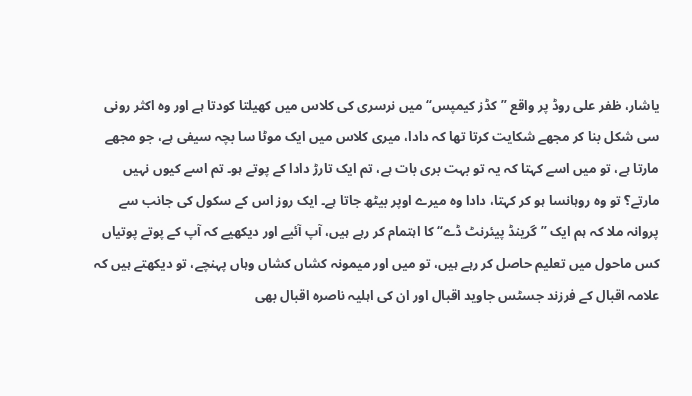یاشار، ظفر علی روڈ پر واقع ”کڈز کیمپس“ میں نرسری کی کلاس میں کھیلتا کودتا ہے اور وہ اکثر رونی سی شکل بنا کر مجھے شکایت کرتا تھا کہ دادا، میری کلاس میں ایک موٹا سا بچہ سیفی ہے، جو مجھے مارتا ہے، تو میں اسے کہتا کہ یہ تو بہت بری بات ہے، تم ایک تارڑ دادا کے پوتے ہو۔ تم اسے کیوں نہیں مارتے؟ تو وہ روہانسا ہو کر کہتا، دادا وہ میرے اوپر بیٹھ جاتا ہے۔ ایک روز اس کے سکول کی جانب سے پروانہ ملا کہ ہم ایک ”گرینڈ پیئرنٹ ڈے“ کا اہتمام کر رہے ہیں، آپ آئیے اور دیکھیے کہ آپ کے پوتے پوتیاں کس ماحول میں تعلیم حاصل کر رہے ہیں، تو میں اور میمونہ کشاں کشاں وہاں پہنچے، تو دیکھتے ہیں کہ علامہ اقبال کے فرزند جسٹس جاوید اقبال اور ان کی اہلیہ ناصرہ اقبال بھی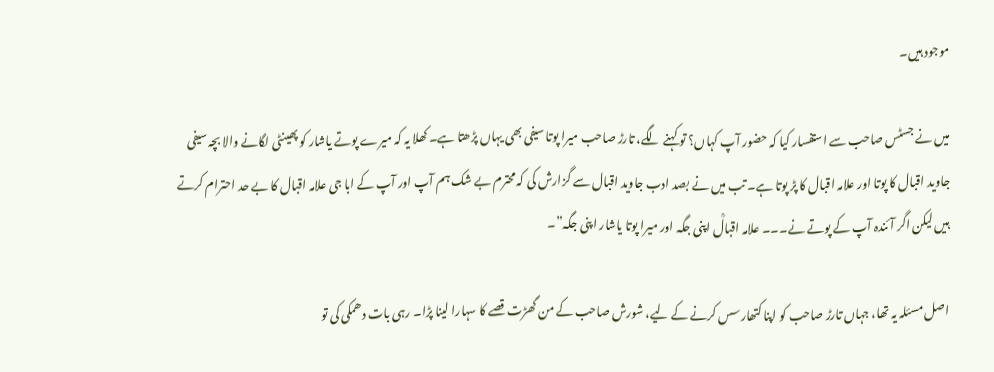موجود ہیں۔

میں نے جسٹس صاحب سے استفسار کیا کہ حضور آپ کہاں؟ تو کہنے لگے، تارڑ صاحب میرا پوتا سیفی بھی یہاں پڑھتا ہے۔ کھلا یہ کہ میرے پوتے یاشار کو پھینٹی لگانے والا بچہ سیفی جاوید اقبال کا پوتا اور علامہ اقبال کا پڑ پوتا ہے۔ تب میں نے بصد ادب جاوید اقبال سے گزارش کی کہ محترم بے شک ہم آپ اور آپ کے ابا جی علامہ اقبال کا بے حد احترام کرتے ہیں لیکن اگر آئندہ آپ کے پوتے نے۔۔۔ علامہ اقبالؒ اپنی جگہ اور میرا پوتا یاشار اپنی جگہ”۔

اصل مسئلہ یہ تھا، جہاں تارڑ صاحب کو اپنا کتھارسس کرنے کے لیے، شورش صاحب کے من گھڑت قصے کا سہارا لینا پڑا۔ رہی بات دھمکی کی تو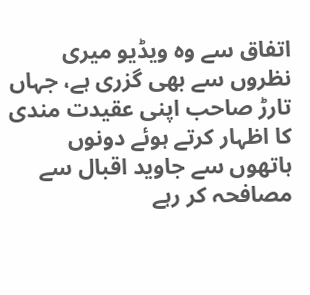اتفاق سے وہ ویڈیو میری نظروں سے بھی گزری ہے، جہاں تارڑ صاحب اپنی عقیدت مندی کا اظہار کرتے ہوئے دونوں ہاتھوں سے جاوید اقبال سے مصافحہ کر رہے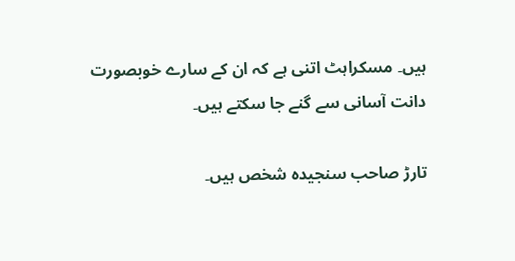ہیں۔ مسکراہٹ اتنی ہے کہ ان کے سارے خوبصورت دانت آسانی سے گنے جا سکتے ہیں۔

تارڑ صاحب سنجیدہ شخص ہیں۔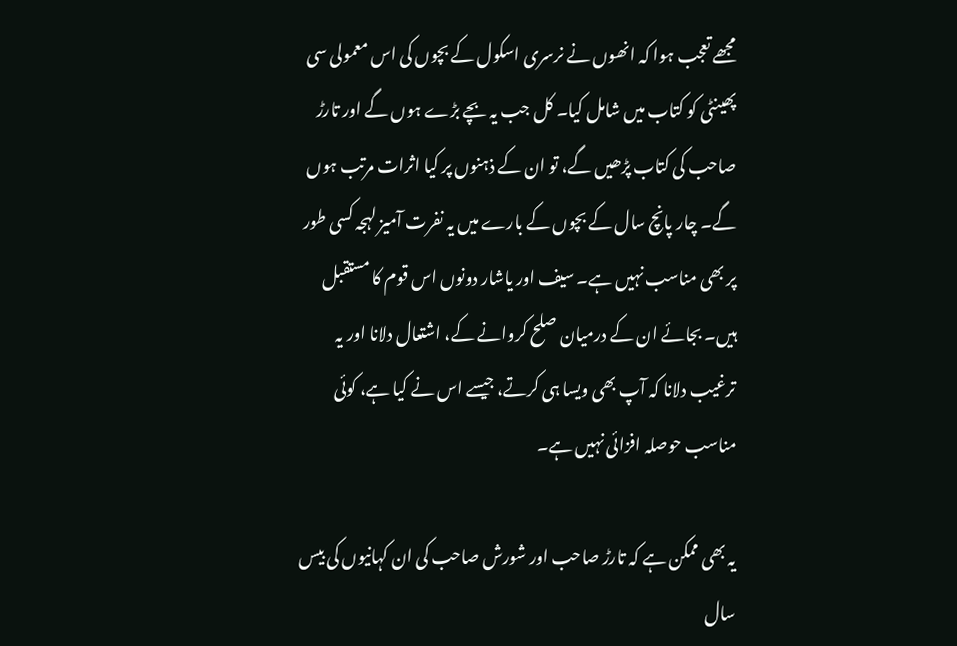مجھے تعجب ہوا کہ انھوں نے نرسری اسکول کے بچوں کی اس معمولی سی پھینٹی کو کتاب میں شامل کیا۔ کل جب یہ بچے بڑے ہوں گے اور تارڑ صاحب کی کتاب پڑھیں گے، تو ان کے ذہنوں پر کیا اثرات مرتب ہوں گے۔ چار پانچ سال کے بچوں کے بارے میں یہ نفرت آمیز لہجہ کسی طور پر بھی مناسب نہیں ہے۔ سیف اور یاشار دونوں اس قوم کا مستقبل ہیں۔ بجائے ان کے درمیان صلح کروانے کے، اشتعال دلانا اور یہ ترغیب دلانا کہ آپ بھی ویسا ہی کرتے، جیسے اس نے کیا ہے، کوئی مناسب حوصلہ افزائی نہیں ہے۔

یہ بھی ممکن ہے کہ تارڑ صاحب اور شورش صاحب کی ان کہانیوں کی بیس سال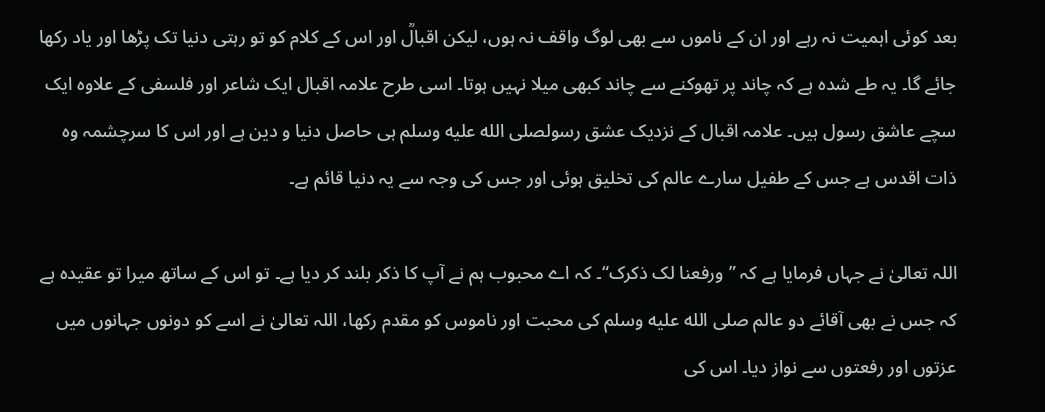بعد کوئی اہمیت نہ رہے اور ان کے ناموں سے بھی لوگ واقف نہ ہوں، لیکن اقبالؒ اور اس کے کلام کو تو رہتی دنیا تک پڑھا اور یاد رکھا جائے گا۔ یہ طے شدہ ہے کہ چاند پر تھوکنے سے چاند کبھی میلا نہیں ہوتا۔ اسی طرح علامہ اقبال ایک شاعر اور فلسفی کے علاوہ ایک سچے عاشق رسول ہیں۔ علامہ اقبال کے نزدیک عشق رسولصلى الله عليه وسلم ہی حاصل دنیا و دین ہے اور اس کا سرچشمہ وہ ذات اقدس ہے جس کے طفیل سارے عالم کی تخلیق ہوئی اور جس کی وجہ سے یہ دنیا قائم ہے۔

اللہ تعالیٰ نے جہاں فرمایا ہے کہ ”ورفعنا لک ذکرک“۔ کہ اے محبوب ہم نے آپ کا ذکر بلند کر دیا ہے۔ تو اس کے ساتھ میرا تو عقیدہ ہے کہ جس نے بھی آقائے دو عالم صلى الله عليه وسلم کی محبت اور ناموس کو مقدم رکھا، اللہ تعالیٰ نے اسے کو دونوں جہانوں میں عزتوں اور رفعتوں سے نواز دیا۔ اس کی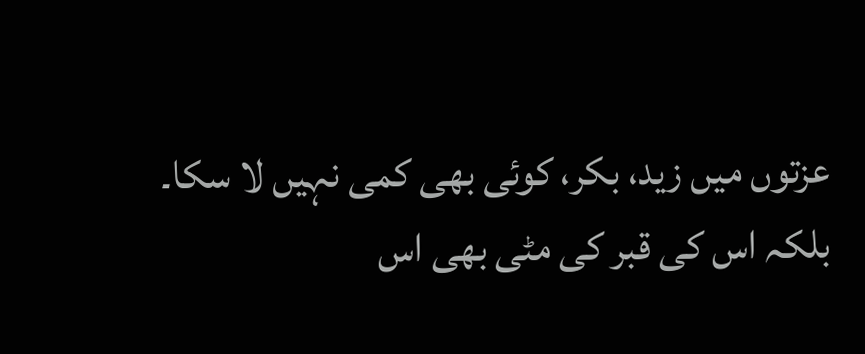عزتوں میں زید، بکر، کوئی بھی کمی نہیں لا سکا۔ بلکہ اس کی قبر کی مٹی بھی اس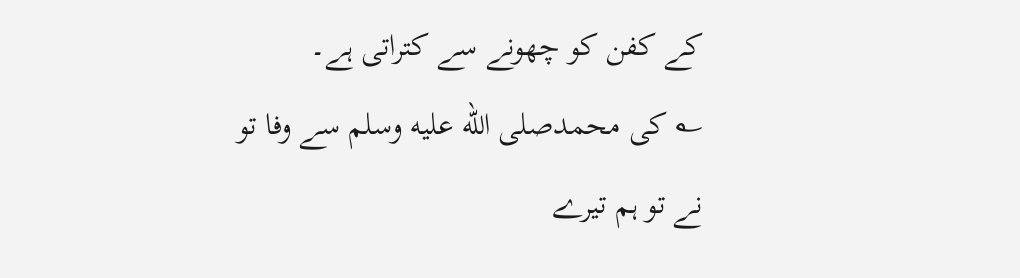کے کفن کو چھونے سے کتراتی ہے۔
؎ کی محمدصلى الله عليه وسلم سے وفا تو نے تو ہم تیرے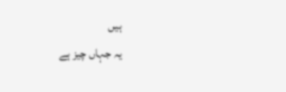ہیں
یہ جہاں چیز ہے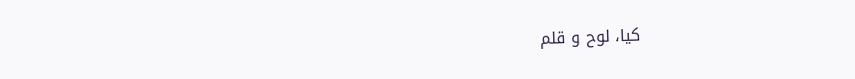کیا، لوح و قلم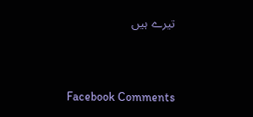تیرے ہیں


Facebook Comments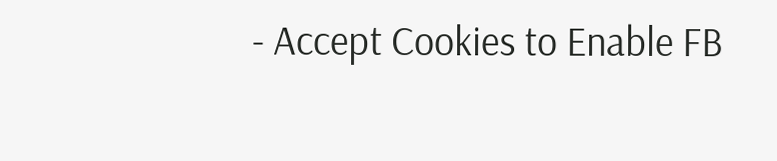- Accept Cookies to Enable FB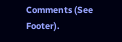Comments (See Footer).